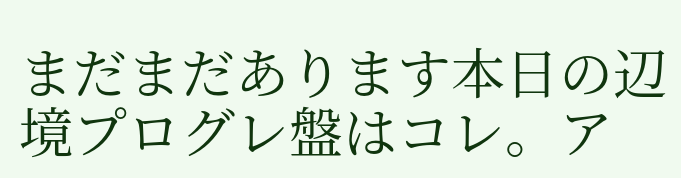まだまだあります本日の辺境プログレ盤はコレ。ア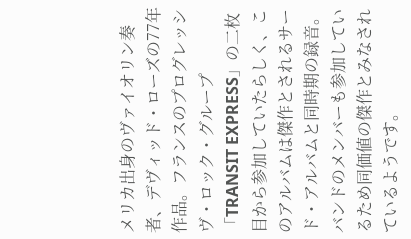メリカ出身のヴァイオリン奏者、デヴィッド・ローズの77年作品。フランスのプログレッシヴ・ロック・グループ「TRANSIT EXPRESS」の二枚目から参加していたらしく、このアルバムは傑作とされるサード・アルバムと同時期の録音。バンドのメンバーも参加しているため同価値の傑作とみなされているようです。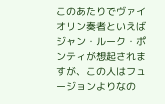このあたりでヴァイオリン奏者といえばジャン・ルーク・ポンティが想起されますが、この人はフュージョンよりなの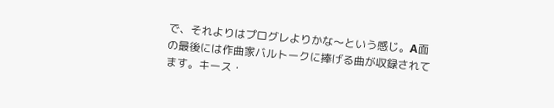で、それよりはプログレよりかな〜という感じ。A面の最後には作曲家バルトークに捧げる曲が収録されてます。キース・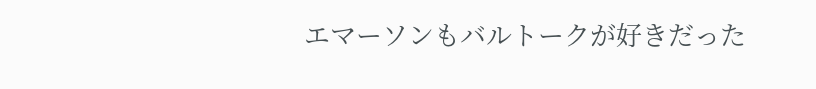エマーソンもバルトークが好きだった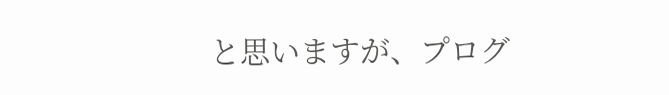と思いますが、プログ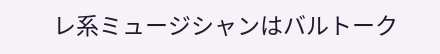レ系ミュージシャンはバルトーク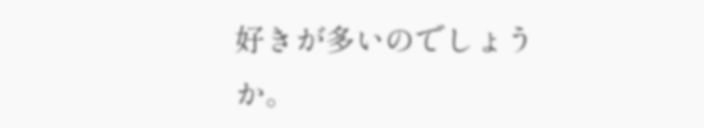好きが多いのでしょうか。